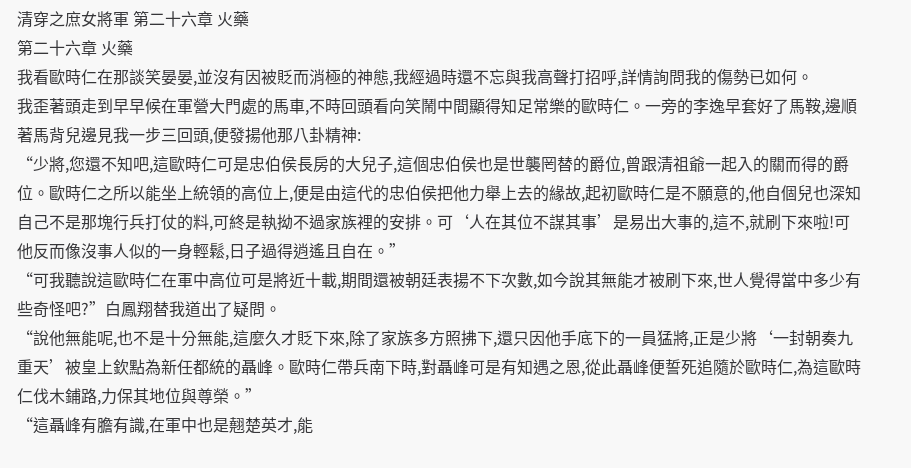清穿之庶女將軍 第二十六章 火藥
第二十六章 火藥
我看歐時仁在那談笑晏晏,並沒有因被貶而消極的神態,我經過時還不忘與我高聲打招呼,詳情詢問我的傷勢已如何。
我歪著頭走到早早候在軍營大門處的馬車,不時回頭看向笑鬧中間顯得知足常樂的歐時仁。一旁的李逸早套好了馬鞍,邊順著馬背兒邊見我一步三回頭,便發揚他那八卦精神:
“少將,您還不知吧,這歐時仁可是忠伯侯長房的大兒子,這個忠伯侯也是世襲罔替的爵位,曾跟清祖爺一起入的關而得的爵位。歐時仁之所以能坐上統領的高位上,便是由這代的忠伯侯把他力舉上去的緣故,起初歐時仁是不願意的,他自個兒也深知自己不是那塊行兵打仗的料,可終是執拗不過家族裡的安排。可‘人在其位不謀其事’是易出大事的,這不,就刷下來啦!可他反而像沒事人似的一身輕鬆,日子過得逍遙且自在。”
“可我聽說這歐時仁在軍中高位可是將近十載,期間還被朝廷表揚不下次數,如今說其無能才被刷下來,世人覺得當中多少有些奇怪吧?”白鳳翔替我道出了疑問。
“說他無能呢,也不是十分無能,這麼久才貶下來,除了家族多方照拂下,還只因他手底下的一員猛將,正是少將‘一封朝奏九重天’被皇上欽點為新任都統的聶峰。歐時仁帶兵南下時,對聶峰可是有知遇之恩,從此聶峰便誓死追隨於歐時仁,為這歐時仁伐木鋪路,力保其地位與尊榮。”
“這聶峰有膽有識,在軍中也是翹楚英才,能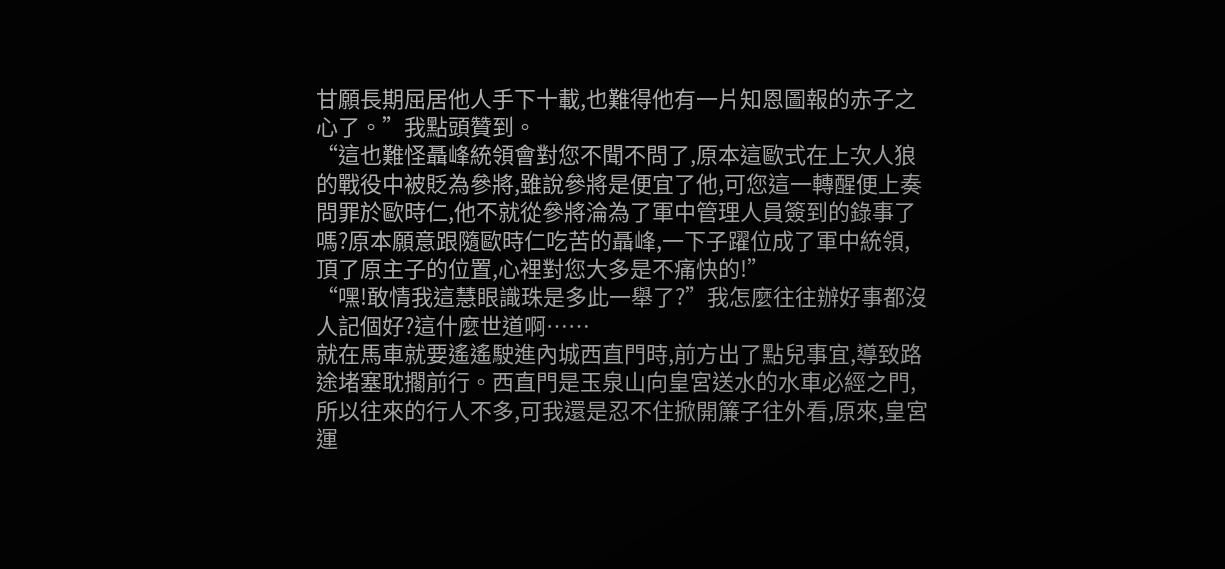甘願長期屈居他人手下十載,也難得他有一片知恩圖報的赤子之心了。”我點頭贊到。
“這也難怪聶峰統領會對您不聞不問了,原本這歐式在上次人狼的戰役中被貶為參將,雖說參將是便宜了他,可您這一轉醒便上奏問罪於歐時仁,他不就從參將淪為了軍中管理人員簽到的錄事了嗎?原本願意跟隨歐時仁吃苦的聶峰,一下子躍位成了軍中統領,頂了原主子的位置,心裡對您大多是不痛快的!”
“嘿!敢情我這慧眼識珠是多此一舉了?”我怎麼往往辦好事都沒人記個好?這什麼世道啊……
就在馬車就要遙遙駛進內城西直門時,前方出了點兒事宜,導致路途堵塞耽擱前行。西直門是玉泉山向皇宮送水的水車必經之門,所以往來的行人不多,可我還是忍不住掀開簾子往外看,原來,皇宮運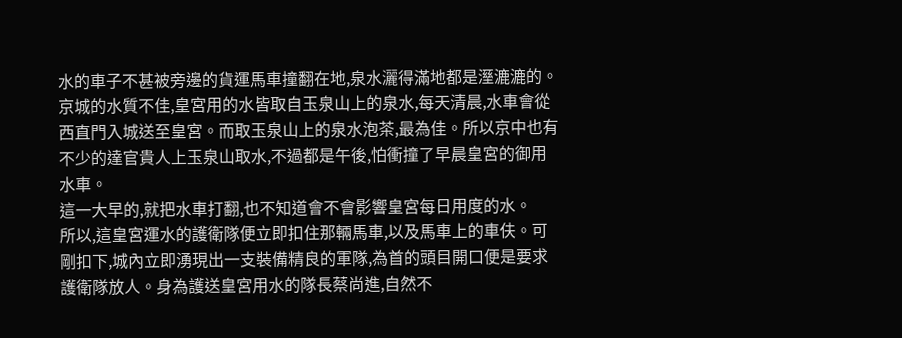水的車子不甚被旁邊的貨運馬車撞翻在地,泉水灑得滿地都是溼漉漉的。
京城的水質不佳,皇宮用的水皆取自玉泉山上的泉水,每天清晨,水車會從西直門入城送至皇宮。而取玉泉山上的泉水泡茶,最為佳。所以京中也有不少的達官貴人上玉泉山取水,不過都是午後,怕衝撞了早晨皇宮的御用水車。
這一大早的,就把水車打翻,也不知道會不會影響皇宮每日用度的水。
所以,這皇宮運水的護衛隊便立即扣住那輛馬車,以及馬車上的車伕。可剛扣下,城內立即湧現出一支裝備精良的軍隊,為首的頭目開口便是要求護衛隊放人。身為護送皇宮用水的隊長蔡尚進,自然不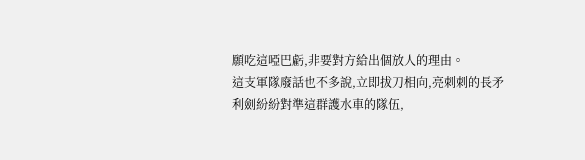願吃這啞巴虧,非要對方給出個放人的理由。
這支軍隊廢話也不多說,立即拔刀相向,亮刺刺的長矛利劍紛紛對準這群護水車的隊伍,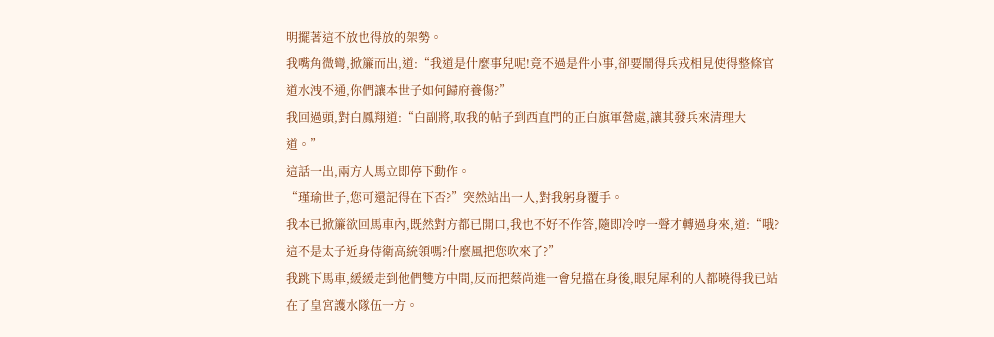明擺著這不放也得放的架勢。
我嘴角微彎,掀簾而出,道:“我道是什麼事兒呢!竟不過是件小事,卻要鬧得兵戎相見使得整條官道水洩不通,你們讓本世子如何歸府養傷?”
我回過頭,對白鳳翔道:“白副將,取我的帖子到西直門的正白旗軍營處,讓其發兵來清理大道。”
這話一出,兩方人馬立即停下動作。
“瑾瑜世子,您可還記得在下否?”突然站出一人,對我躬身覆手。
我本已掀簾欲回馬車內,既然對方都已開口,我也不好不作答,隨即冷哼一聲才轉過身來,道:“哦?這不是太子近身侍衛高統領嗎?什麼風把您吹來了?”
我跳下馬車,緩緩走到他們雙方中間,反而把蔡尚進一會兒擋在身後,眼兒犀利的人都曉得我已站在了皇宮護水隊伍一方。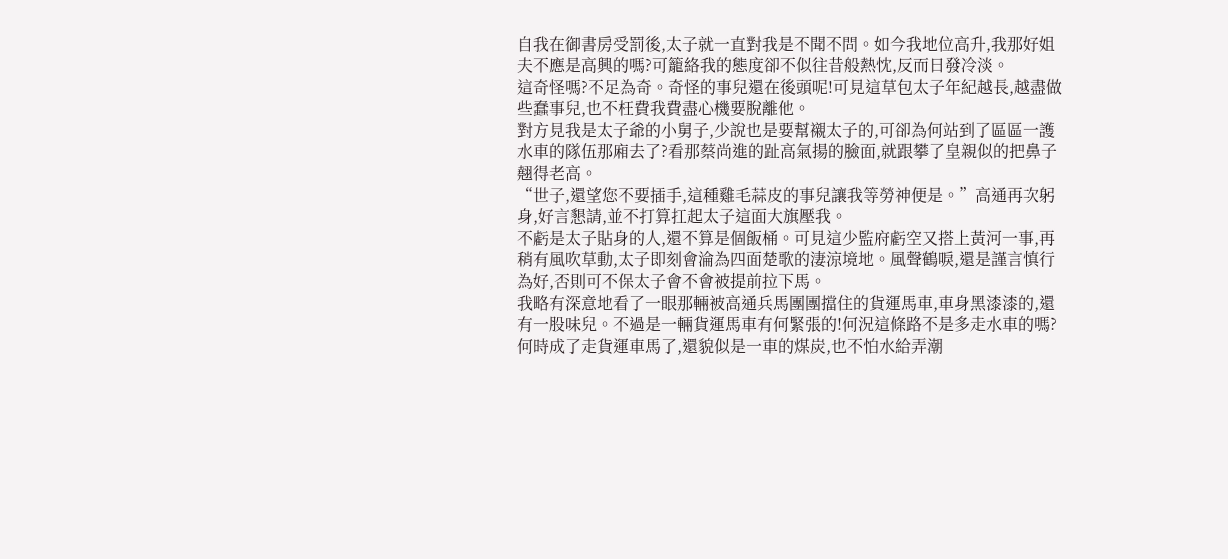自我在御書房受罰後,太子就一直對我是不聞不問。如今我地位高升,我那好姐夫不應是高興的嗎?可籠絡我的態度卻不似往昔般熱忱,反而日發冷淡。
這奇怪嗎?不足為奇。奇怪的事兒還在後頭呢!可見這草包太子年紀越長,越盡做些蠢事兒,也不枉費我費盡心機要脫離他。
對方見我是太子爺的小舅子,少說也是要幫襯太子的,可卻為何站到了區區一護水車的隊伍那廂去了?看那蔡尚進的趾高氣揚的臉面,就跟攀了皇親似的把鼻子翹得老高。
“世子,還望您不要插手,這種雞毛蒜皮的事兒讓我等勞神便是。”高通再次躬身,好言懇請,並不打算扛起太子這面大旗壓我。
不虧是太子貼身的人,還不算是個飯桶。可見這少監府虧空又搭上黃河一事,再稍有風吹草動,太子即刻會淪為四面楚歌的淒涼境地。風聲鶴唳,還是謹言慎行為好,否則可不保太子會不會被提前拉下馬。
我略有深意地看了一眼那輛被高通兵馬團團擋住的貨運馬車,車身黑漆漆的,還有一股味兒。不過是一輛貨運馬車有何緊張的!何況這條路不是多走水車的嗎?何時成了走貨運車馬了,還貌似是一車的煤炭,也不怕水給弄潮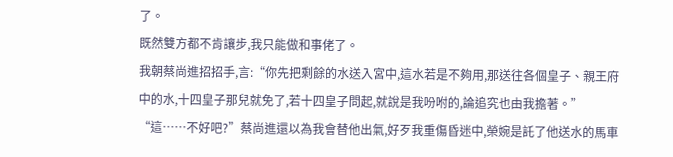了。
既然雙方都不肯讓步,我只能做和事佬了。
我朝蔡尚進招招手,言:“你先把剩餘的水送入宮中,這水若是不夠用,那送往各個皇子、親王府中的水,十四皇子那兒就免了,若十四皇子問起,就說是我吩咐的,論追究也由我擔著。”
“這……不好吧?”蔡尚進還以為我會替他出氣,好歹我重傷昏迷中,榮婉是託了他送水的馬車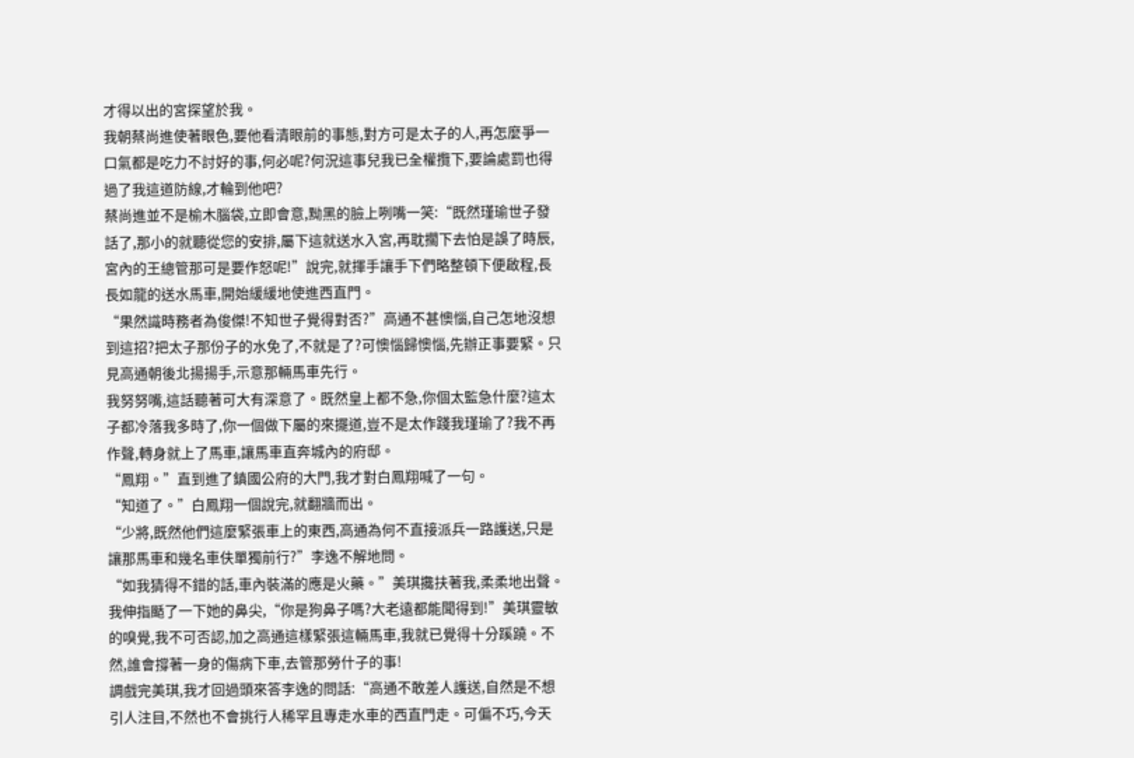才得以出的宮探望於我。
我朝蔡尚進使著眼色,要他看清眼前的事態,對方可是太子的人,再怎麼爭一口氣都是吃力不討好的事,何必呢?何況這事兒我已全權攬下,要論處罰也得過了我這道防線,才輪到他吧?
蔡尚進並不是榆木腦袋,立即會意,黝黑的臉上咧嘴一笑:“既然瑾瑜世子發話了,那小的就聽從您的安排,屬下這就送水入宮,再耽擱下去怕是誤了時辰,宮內的王總管那可是要作怒呢!”說完,就揮手讓手下們略整頓下便啟程,長長如龍的送水馬車,開始緩緩地使進西直門。
“果然識時務者為俊傑!不知世子覺得對否?”高通不甚懊惱,自己怎地沒想到這招?把太子那份子的水免了,不就是了?可懊惱歸懊惱,先辦正事要緊。只見高通朝後北揚揚手,示意那輛馬車先行。
我努努嘴,這話聽著可大有深意了。既然皇上都不急,你個太監急什麼?這太子都冷落我多時了,你一個做下屬的來擺道,豈不是太作踐我瑾瑜了?我不再作聲,轉身就上了馬車,讓馬車直奔城內的府邸。
“鳳翔。”直到進了鎮國公府的大門,我才對白鳳翔喊了一句。
“知道了。”白鳳翔一個說完,就翻牆而出。
“少將,既然他們這麼緊張車上的東西,高通為何不直接派兵一路護送,只是讓那馬車和幾名車伕單獨前行?”李逸不解地問。
“如我猜得不錯的話,車內裝滿的應是火藥。”美琪攙扶著我,柔柔地出聲。
我伸指颳了一下她的鼻尖,“你是狗鼻子嗎?大老遠都能聞得到!”美琪靈敏的嗅覺,我不可否認,加之高通這樣緊張這輛馬車,我就已覺得十分蹊蹺。不然,誰會撐著一身的傷病下車,去管那勞什子的事!
調戲完美琪,我才回過頭來答李逸的問話:“高通不敢差人護送,自然是不想引人注目,不然也不會挑行人稀罕且專走水車的西直門走。可偏不巧,今天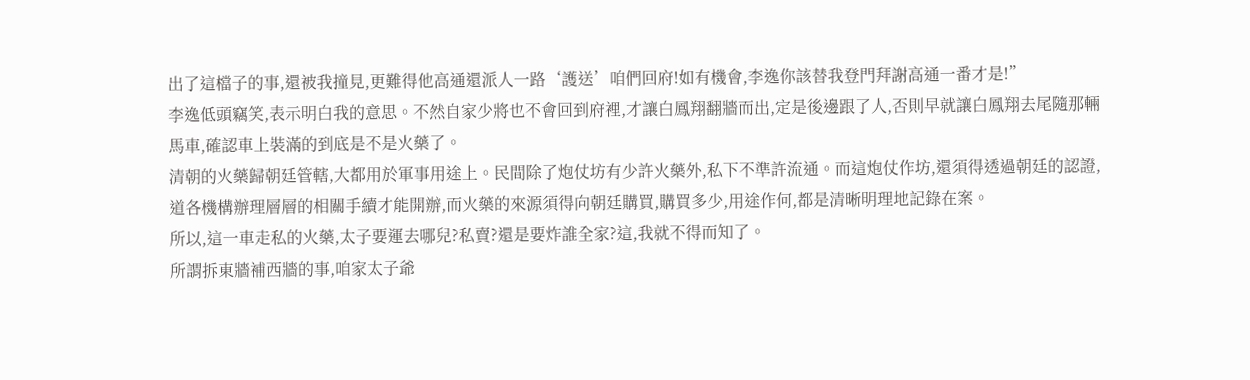出了這檔子的事,還被我撞見,更難得他高通還派人一路‘護送’咱們回府!如有機會,李逸你該替我登門拜謝高通一番才是!”
李逸低頭竊笑,表示明白我的意思。不然自家少將也不會回到府裡,才讓白鳳翔翻牆而出,定是後邊跟了人,否則早就讓白鳳翔去尾隨那輛馬車,確認車上裝滿的到底是不是火藥了。
清朝的火藥歸朝廷管轄,大都用於軍事用途上。民間除了炮仗坊有少許火藥外,私下不準許流通。而這炮仗作坊,還須得透過朝廷的認證,道各機構辦理層層的相關手續才能開辦,而火藥的來源須得向朝廷購買,購買多少,用途作何,都是清晰明理地記錄在案。
所以,這一車走私的火藥,太子要運去哪兒?私賣?還是要炸誰全家?這,我就不得而知了。
所謂拆東牆補西牆的事,咱家太子爺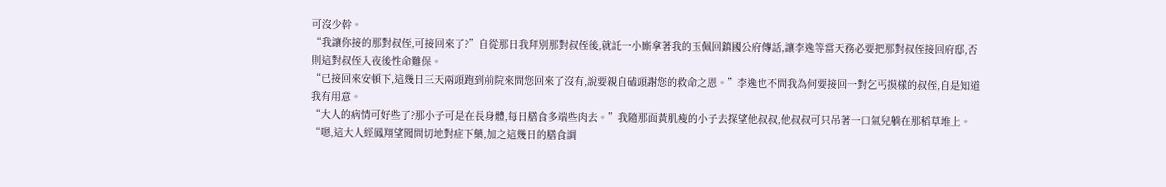可沒少幹。
“我讓你接的那對叔侄,可接回來了?”自從那日我拜別那對叔侄後,就託一小廝拿著我的玉佩回鎮國公府傳話,讓李逸等當天務必要把那對叔侄接回府邸,否則這對叔侄入夜後性命難保。
“已接回來安頓下,這幾日三天兩頭跑到前院來問您回來了沒有,說要親自磕頭謝您的救命之恩。”李逸也不問我為何要接回一對乞丐摸樣的叔侄,自是知道我有用意。
“大人的病情可好些了?那小子可是在長身體,每日膳食多端些肉去。”我隨那面黃肌瘦的小子去探望他叔叔,他叔叔可只吊著一口氣兒躺在那稻草堆上。
“嗯,這大人經鳳翔望聞問切地對症下藥,加之這幾日的膳食調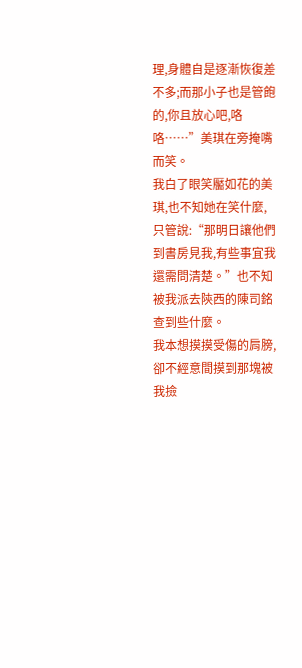理,身體自是逐漸恢復差不多;而那小子也是管飽的,你且放心吧,咯咯……”美琪在旁掩嘴而笑。
我白了眼笑靨如花的美琪,也不知她在笑什麼,只管說:“那明日讓他們到書房見我,有些事宜我還需問清楚。”也不知被我派去陝西的陳司銘查到些什麼。
我本想摸摸受傷的肩膀,卻不經意間摸到那塊被我撿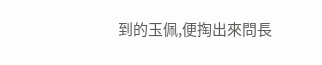到的玉佩,便掏出來問長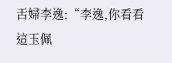舌婦李逸:“李逸,你看看這玉佩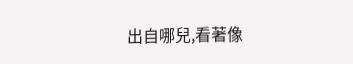出自哪兒,看著像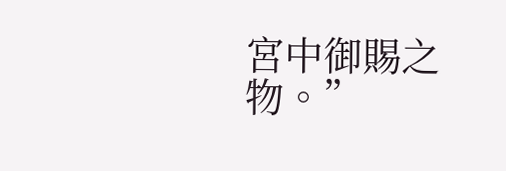宮中御賜之物。”